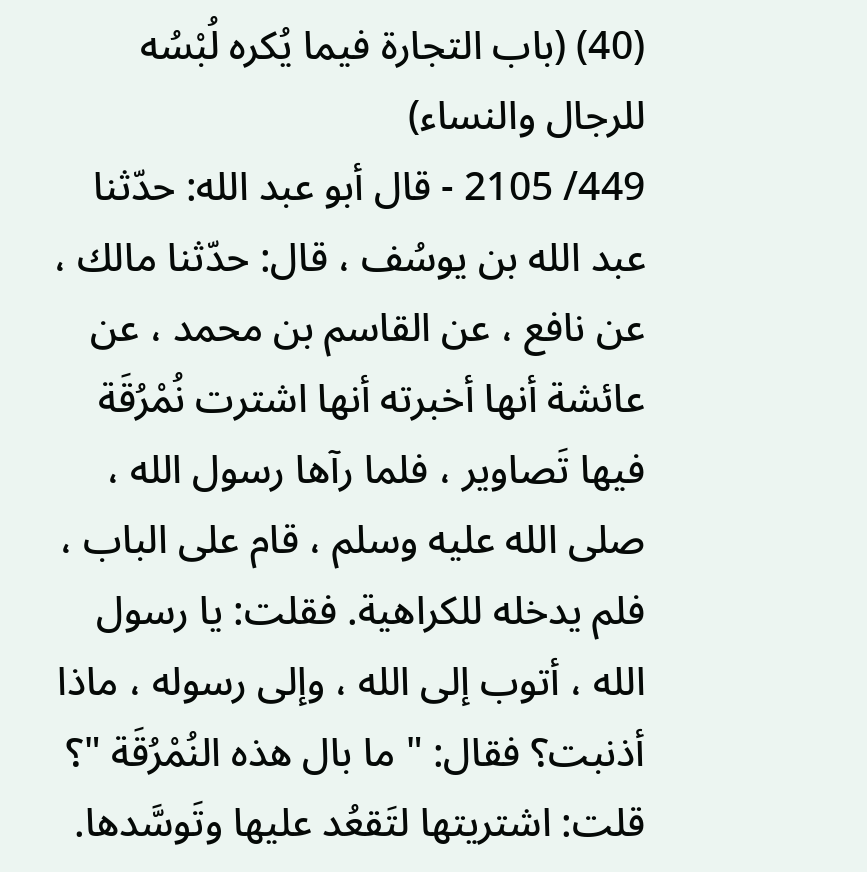(40) (باب التجارة فيما يُكره لُبْسُه للرجال والنساء)
449/ 2105 - قال أبو عبد الله: حدّثنا عبد الله بن يوسُف ، قال: حدّثنا مالك ، عن نافع ، عن القاسم بن محمد ، عن عائشة أنها أخبرته أنها اشترت نُمْرُقَة فيها تَصاوير ، فلما رآها رسول الله ، صلى الله عليه وسلم ، قام على الباب ، فلم يدخله للكراهية. فقلت: يا رسول الله ، أتوب إلى الله ، وإلى رسوله ، ماذا أذنبت؟ فقال: " ما بال هذه النُمْرُقَة "؟ قلت: اشتريتها لتَقعُد عليها وتَوسَّدها.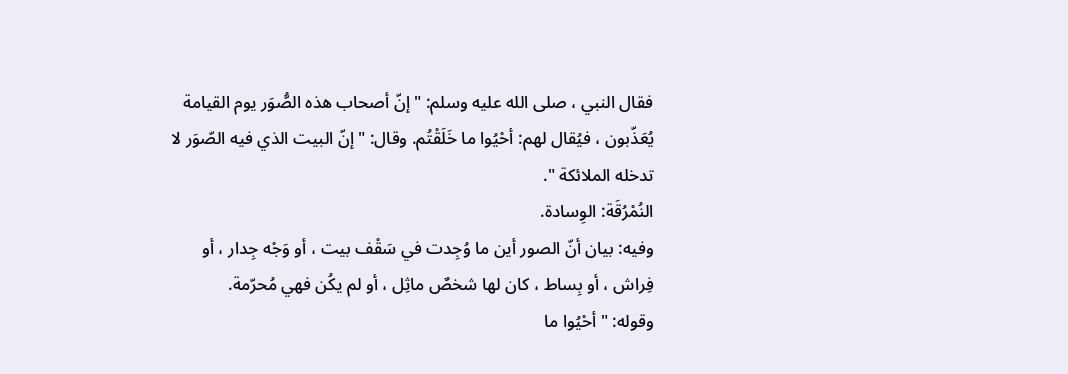فقال النبي ، صلى الله عليه وسلم: " إنّ أصحاب هذه الصُّوَر يوم القيامة يُعَذّبون ، فيُقال لهم: أحْيُوا ما خَلَقْتُم. وقال: " إنّ البيت الذي فيه الصّوَر لا تدخله الملائكة ".
النُمْرُقَة: الوِسادة.
وفيه: بيان أنّ الصور أين ما وُجِدت في سَقْف بيت ، أو وَجْه جِدار ، أو فِراش ، أو بِساط ، كان لها شخصٌ ماثِل ، أو لم يكُن فهي مُحرّمة.
وقوله: " أحْيُوا ما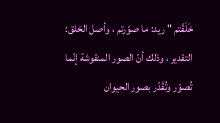خَلَقْتم " ريد: ما صوّرتم ، وأصل الخلق: التقدير ، وذلك أنّ الصور المنقوشة إنّما تُصوّر وتُقَدّر بصور الحيوان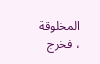المخلوقة ، فخرج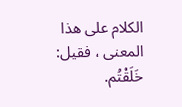الكلام على هذا المعنى ، فقيل: خَلَقْتُم.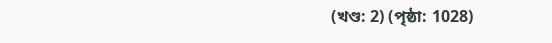(খণ্ড: 2) (পৃষ্ঠা: 1028)